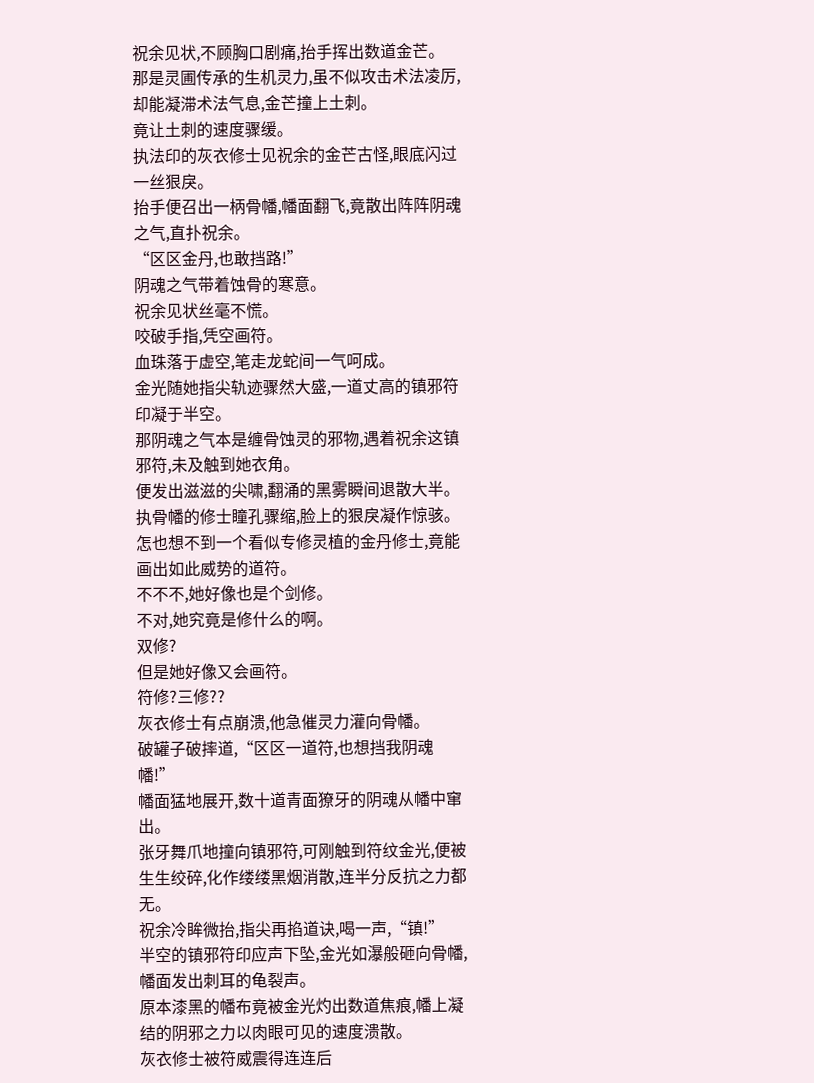祝余见状,不顾胸口剧痛,抬手挥出数道金芒。
那是灵圃传承的生机灵力,虽不似攻击术法凌厉,却能凝滞术法气息,金芒撞上土刺。
竟让土刺的速度骤缓。
执法印的灰衣修士见祝余的金芒古怪,眼底闪过一丝狠戾。
抬手便召出一柄骨幡,幡面翻飞,竟散出阵阵阴魂之气,直扑祝余。
“区区金丹,也敢挡路!”
阴魂之气带着蚀骨的寒意。
祝余见状丝毫不慌。
咬破手指,凭空画符。
血珠落于虚空,笔走龙蛇间一气呵成。
金光随她指尖轨迹骤然大盛,一道丈高的镇邪符印凝于半空。
那阴魂之气本是缠骨蚀灵的邪物,遇着祝余这镇邪符,未及触到她衣角。
便发出滋滋的尖啸,翻涌的黑雾瞬间退散大半。
执骨幡的修士瞳孔骤缩,脸上的狠戾凝作惊骇。
怎也想不到一个看似专修灵植的金丹修士,竟能画出如此威势的道符。
不不不,她好像也是个剑修。
不对,她究竟是修什么的啊。
双修?
但是她好像又会画符。
符修?三修??
灰衣修士有点崩溃,他急催灵力灌向骨幡。
破罐子破摔道,“区区一道符,也想挡我阴魂幡!”
幡面猛地展开,数十道青面獠牙的阴魂从幡中窜出。
张牙舞爪地撞向镇邪符,可刚触到符纹金光,便被生生绞碎,化作缕缕黑烟消散,连半分反抗之力都无。
祝余冷眸微抬,指尖再掐道诀,喝一声,“镇!”
半空的镇邪符印应声下坠,金光如瀑般砸向骨幡,幡面发出刺耳的龟裂声。
原本漆黑的幡布竟被金光灼出数道焦痕,幡上凝结的阴邪之力以肉眼可见的速度溃散。
灰衣修士被符威震得连连后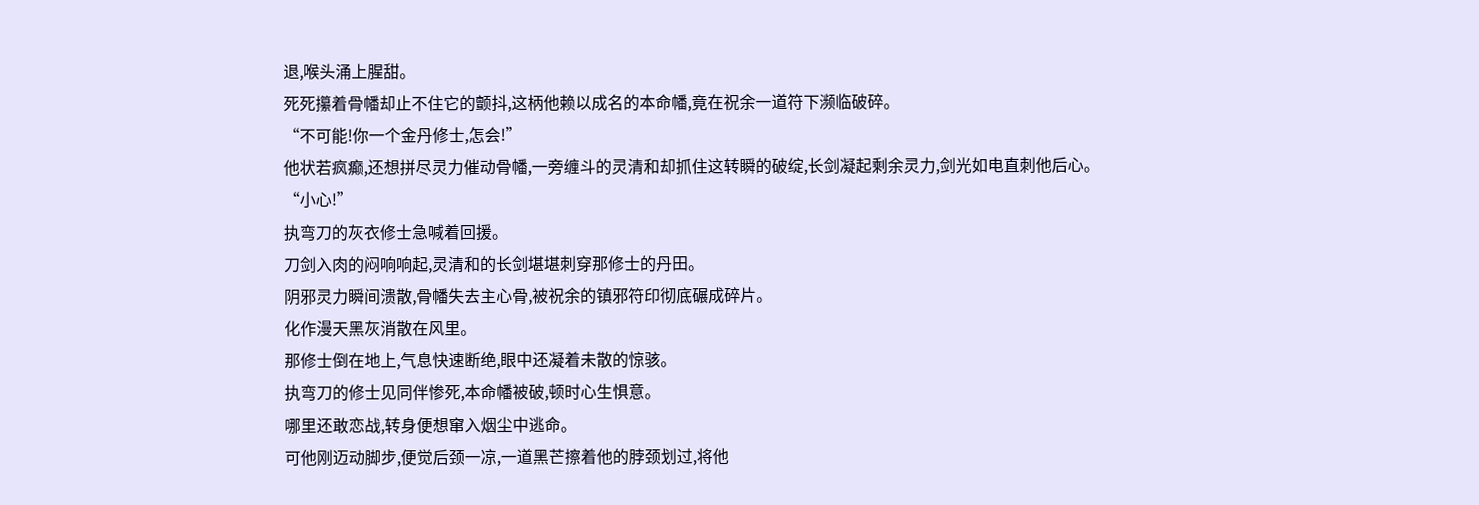退,喉头涌上腥甜。
死死攥着骨幡却止不住它的颤抖,这柄他赖以成名的本命幡,竟在祝余一道符下濒临破碎。
“不可能!你一个金丹修士,怎会!”
他状若疯癫,还想拼尽灵力催动骨幡,一旁缠斗的灵清和却抓住这转瞬的破绽,长剑凝起剩余灵力,剑光如电直刺他后心。
“小心!”
执弯刀的灰衣修士急喊着回援。
刀剑入肉的闷响响起,灵清和的长剑堪堪刺穿那修士的丹田。
阴邪灵力瞬间溃散,骨幡失去主心骨,被祝余的镇邪符印彻底碾成碎片。
化作漫天黑灰消散在风里。
那修士倒在地上,气息快速断绝,眼中还凝着未散的惊骇。
执弯刀的修士见同伴惨死,本命幡被破,顿时心生惧意。
哪里还敢恋战,转身便想窜入烟尘中逃命。
可他刚迈动脚步,便觉后颈一凉,一道黑芒擦着他的脖颈划过,将他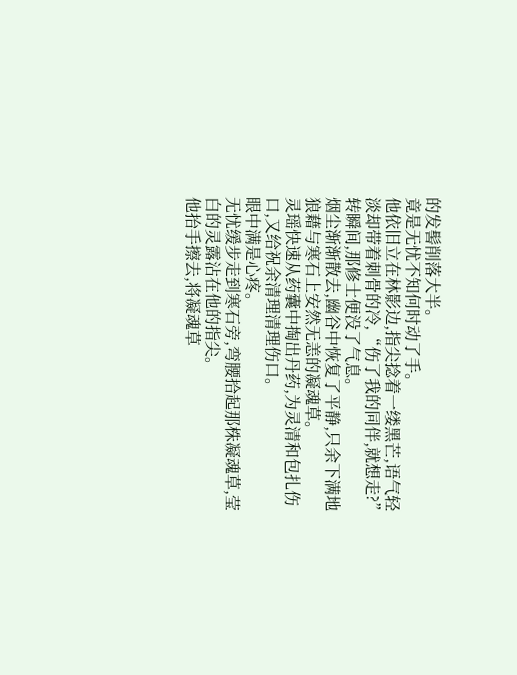的发髻削落大半。
竟是无忧不知何时动了手。
他依旧立在林影边,指尖捻着一缕黑芒,语气轻淡却带着刺骨的冷,“伤了我的同伴,就想走?”
转瞬间,那修士便没了气息。
烟尘渐渐散去,幽谷中恢复了平静,只余下满地狼藉与寒石上安然无恙的凝魂草。
灵瑶快速从药囊中掏出丹药,为灵清和包扎伤口,又给祝余清理清理伤口。
眼中满是心疼。
无忧缓步走到寒石旁,弯腰拾起那株凝魂草,莹白的灵露沾在他的指尖。
他抬手擦去,将凝魂草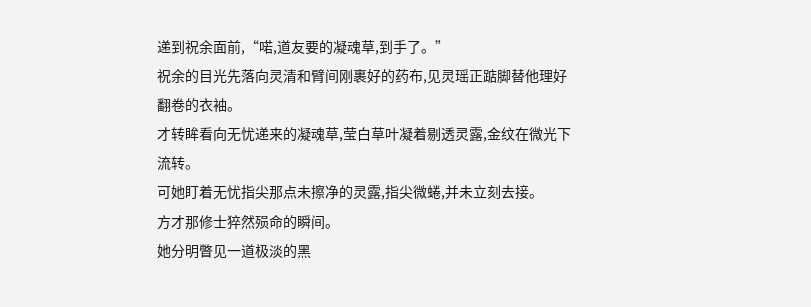递到祝余面前,“喏,道友要的凝魂草,到手了。”
祝余的目光先落向灵清和臂间刚裹好的药布,见灵瑶正踮脚替他理好翻卷的衣袖。
才转眸看向无忧递来的凝魂草,莹白草叶凝着剔透灵露,金纹在微光下流转。
可她盯着无忧指尖那点未擦净的灵露,指尖微蜷,并未立刻去接。
方才那修士猝然殒命的瞬间。
她分明瞥见一道极淡的黑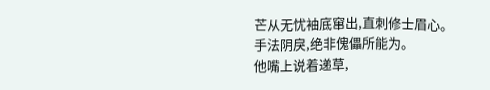芒从无忧袖底窜出,直刺修士眉心。
手法阴戾,绝非傀儡所能为。
他嘴上说着递草,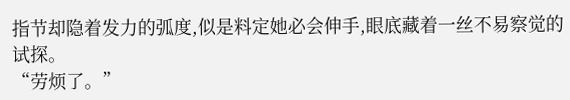指节却隐着发力的弧度,似是料定她必会伸手,眼底藏着一丝不易察觉的试探。
“劳烦了。”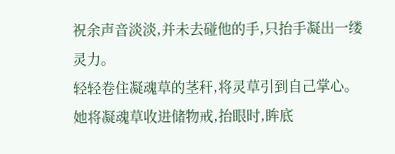祝余声音淡淡,并未去碰他的手,只抬手凝出一缕灵力。
轻轻卷住凝魂草的茎秆,将灵草引到自己掌心。
她将凝魂草收进储物戒,抬眼时,眸底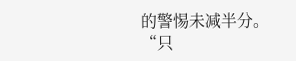的警惕未减半分。
“只